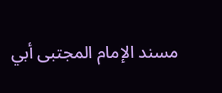مسند الإمام المجتبى أبي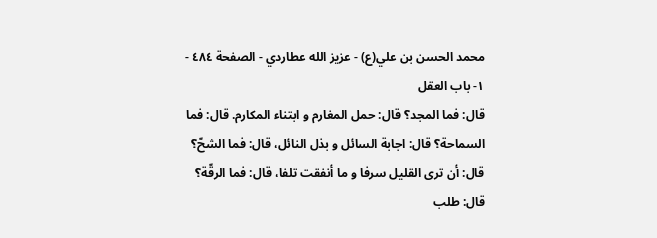محمد الحسن بن علي(ع) - عزيز الله عطاردي - الصفحة ٤٨٤ - ١- باب العقل
قال: فما المجد؟ قال: حمل المغارم و ابتناء المكارم. قال: فما السماحة؟ قال: اجابة السائل و بذل النائل، قال: فما الشحّ؟ قال: أن ترى القليل سرفا و ما أنفقت تلفا، قال: فما الرقّة؟ قال: طلب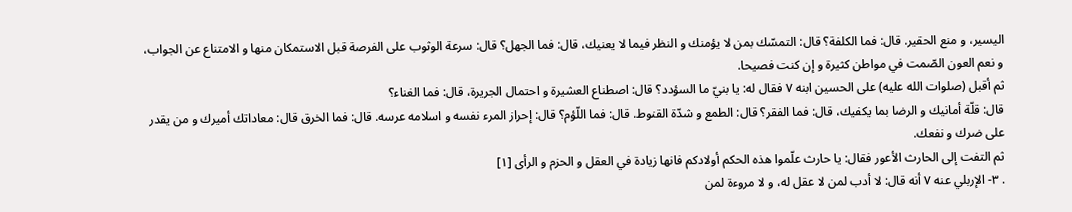اليسير، و منع الحقير. قال: فما الكلفة؟ قال: التمسّك بمن لا يؤمنك و النظر فيما لا يعنيك، قال: فما الجهل؟ قال: سرعة الوثوب على الفرصة قبل الاستمكان منها و الامتناع عن الجواب، و نعم العون الصّمت في مواطن كثيرة و إن كنت فصيحا.
ثم أقبل (صلوات الله عليه) على الحسين ابنه ٧ فقال له: يا بنيّ ما السؤدد؟ قال: اصطناع العشيرة و احتمال الجريرة، قال: فما الغناء؟
قال: قلّة أمانيك و الرضا بما يكفيك، قال: فما الفقر؟ قال: الطمع و شدّة القنوط. قال: فما اللّؤم؟ قال: إحراز المرء نفسه و اسلامه عرسه. قال: فما الخرق قال: معاداتك أميرك و من يقدر على ضرك و نفعك.
ثم التفت إلى الحارث الأعور فقال: يا حارث علّموا هذه الحكم أولادكم فانها زيادة في العقل و الحزم و الرأى [١]
. ٣- الإربلي عنه ٧ أنه قال: لا أدب لمن لا عقل له، و لا مروءة لمن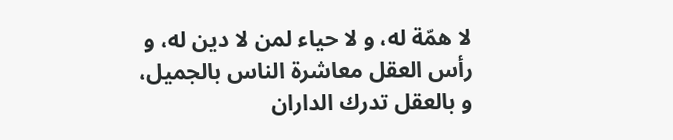لا همّة له، و لا حياء لمن لا دين له، و رأس العقل معاشرة الناس بالجميل، و بالعقل تدرك الداران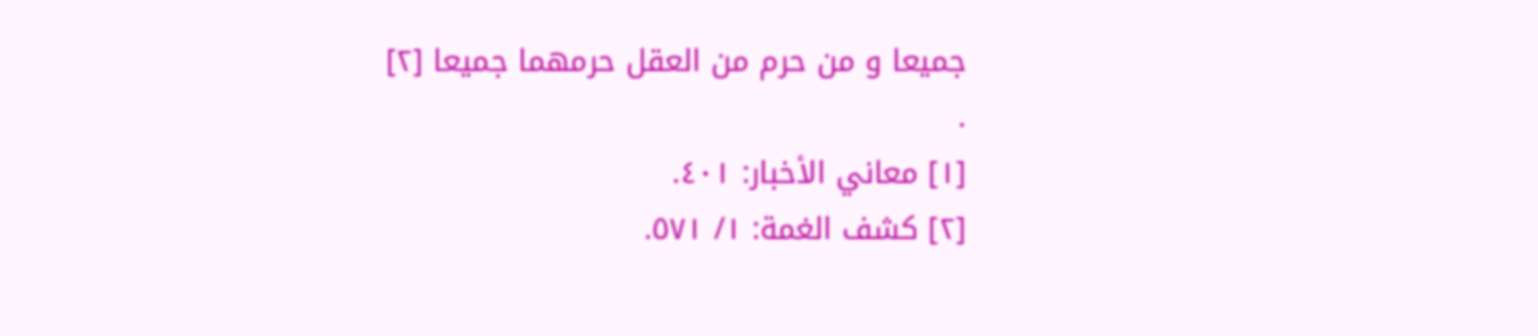جميعا و من حرم من العقل حرمهما جميعا [٢]
.
[١] معاني الأخبار: ٤٠١.
[٢] كشف الغمة: ١/ ٥٧١.